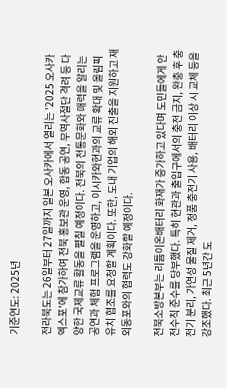기준연도: 2025년

전라북도는 26일부터 27일까지 일본 오사카에서 열리는 '2025 오사카 엑스포'에 참가하여 전북 홍보관 운영, 합동 공연, 무역사절단 격려 등 다양한 국제교류 활동을 펼칠 예정이다. 전북의 전통문화와 매력을 알리는 공연과 체험 프로그램을 운영하고, 이시카와현과의 교류 확대 및 올림픽 유치 협조를 요청할 계획이다. 또한, 도내 기업의 해외 진출을 지원하고 재외동포와의 협력도 강화할 예정이다.

전북소방본부는 리튬이온배터리 화재가 증가하고 있다며 도민들에게 안전수칙 준수를 당부했다. 특히 현관과 출입구에서의 충전 금지, 완충 후 충전기 분리, 가연성 물질 제거, 정품 충전기 사용, 배터리 이상 시 교체 등을 강조했다. 최근 5년간 도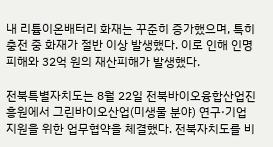내 리튬이온배터리 화재는 꾸준히 증가했으며, 특히 충전 중 화재가 절반 이상 발생했다. 이로 인해 인명피해와 32억 원의 재산피해가 발생했다.

전북특별자치도는 8월 22일 전북바이오융합산업진흥원에서 그린바이오산업(미생물 분야) 연구·기업 지원을 위한 업무협약을 체결했다. 전북자치도를 비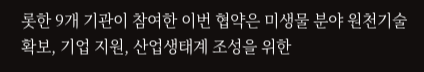롯한 9개 기관이 참여한 이번 협약은 미생물 분야 원천기술 확보, 기업 지원, 산업생태계 조성을 위한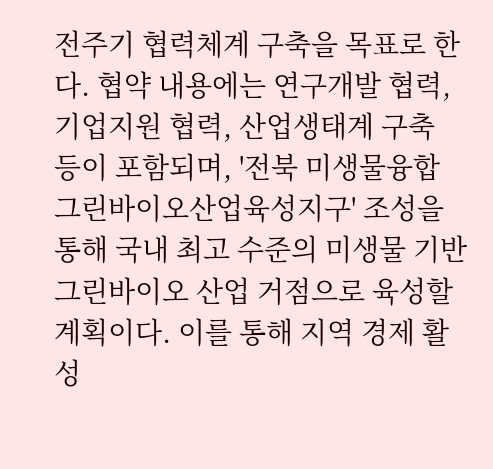전주기 협력체계 구축을 목표로 한다. 협약 내용에는 연구개발 협력, 기업지원 협력, 산업생태계 구축 등이 포함되며, '전북 미생물융합 그린바이오산업육성지구' 조성을 통해 국내 최고 수준의 미생물 기반 그린바이오 산업 거점으로 육성할 계획이다. 이를 통해 지역 경제 활성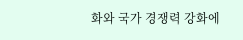화와 국가 경쟁력 강화에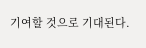기여할 것으로 기대된다.